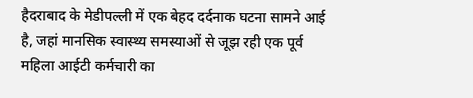हैदराबाद के मेडीपल्ली में एक बेहद दर्दनाक घटना सामने आई है, जहां मानसिक स्वास्थ्य समस्याओं से जूझ रही एक पूर्व महिला आईटी कर्मचारी का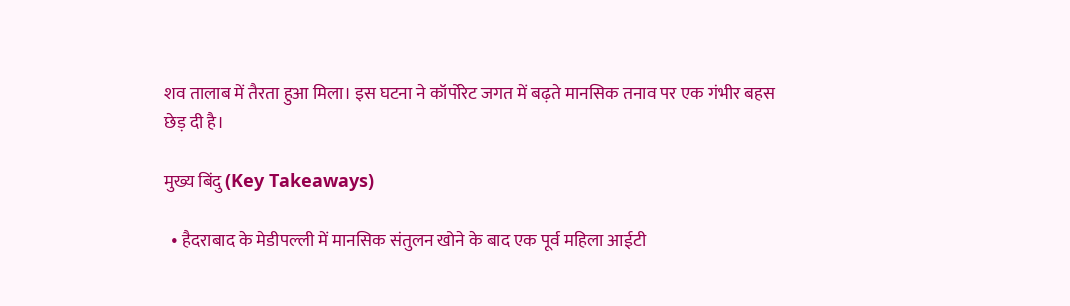शव तालाब में तैरता हुआ मिला। इस घटना ने कॉर्पोरेट जगत में बढ़ते मानसिक तनाव पर एक गंभीर बहस छेड़ दी है।

मुख्य बिंदु (Key Takeaways)

  • हैदराबाद के मेडीपल्ली में मानसिक संतुलन खोने के बाद एक पूर्व महिला आईटी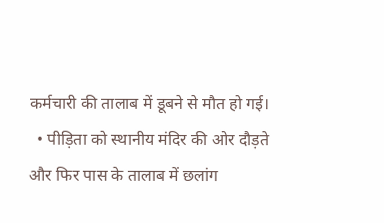कर्मचारी की तालाब में डूबने से मौत हो गई।
  • पीड़िता को स्थानीय मंदिर की ओर दौड़ते और फिर पास के तालाब में छलांग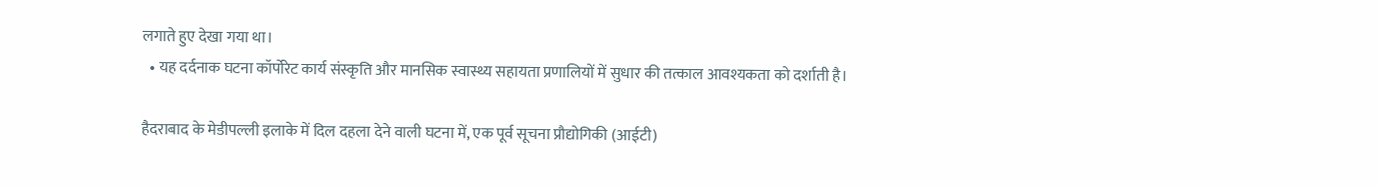लगाते हुए देखा गया था।
  • यह दर्दनाक घटना कॉर्पोरेट कार्य संस्कृति और मानसिक स्वास्थ्य सहायता प्रणालियों में सुधार की तत्काल आवश्यकता को दर्शाती है।

हैदराबाद के मेडीपल्ली इलाके में दिल दहला देने वाली घटना में, एक पूर्व सूचना प्रौद्योगिकी (आईटी)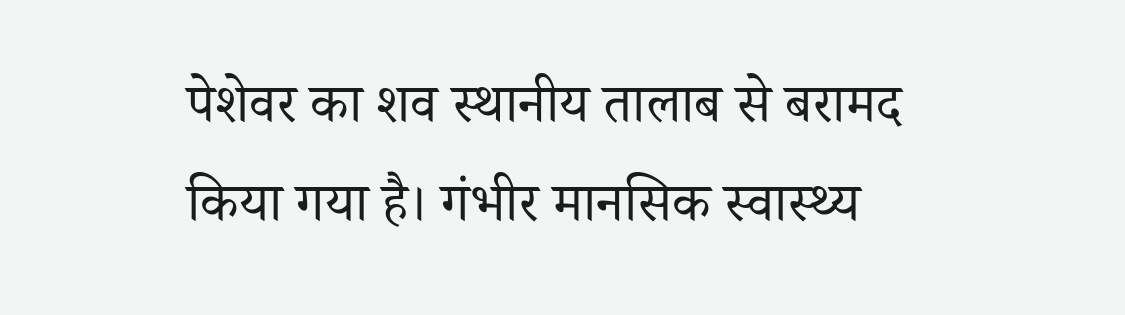पेशेवर का शव स्थानीय तालाब से बरामद किया गया है। गंभीर मानसिक स्वास्थ्य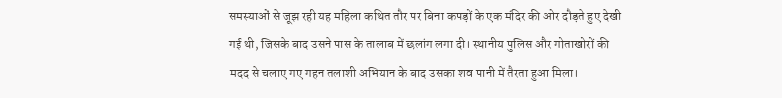समस्याओं से जूझ रही यह महिला कथित तौर पर बिना कपड़ों के एक मंदिर की ओर दौड़ते हुए देखी गई थी, जिसके बाद उसने पास के तालाब में छलांग लगा दी। स्थानीय पुलिस और गोताखोरों की मदद से चलाए गए गहन तलाशी अभियान के बाद उसका शव पानी में तैरता हुआ मिला।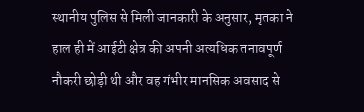स्थानीय पुलिस से मिली जानकारी के अनुसार, मृतका ने हाल ही में आईटी क्षेत्र की अपनी अत्यधिक तनावपूर्ण नौकरी छोड़ी थी और वह गंभीर मानसिक अवसाद से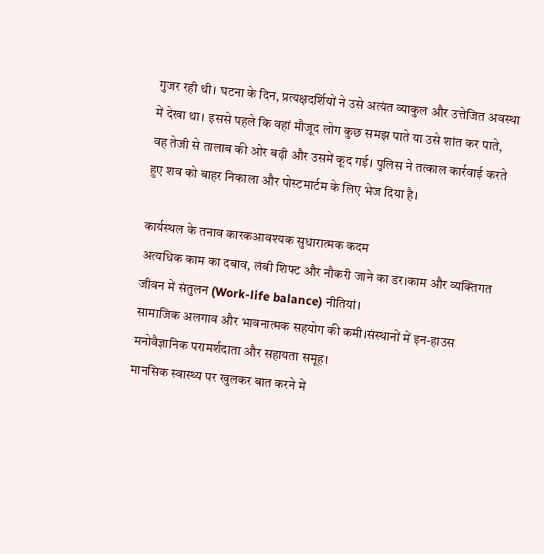गुजर रही थी। घटना के दिन, प्रत्यक्षदर्शियों ने उसे अत्यंत व्याकुल और उत्तेजित अवस्था में देखा था। इससे पहले कि वहां मौजूद लोग कुछ समझ पाते या उसे शांत कर पाते, वह तेजी से तालाब की ओर बढ़ी और उसमें कूद गई। पुलिस ने तत्काल कार्रवाई करते हुए शव को बाहर निकाला और पोस्टमार्टम के लिए भेज दिया है।

कार्यस्थल के तनाव कारकआवश्यक सुधारात्मक कदम
अत्यधिक काम का दबाव, लंबी शिफ्ट और नौकरी जाने का डर।काम और व्यक्तिगत जीवन में संतुलन (Work-life balance) नीतियां।
सामाजिक अलगाव और भावनात्मक सहयोग की कमी।संस्थानों में इन-हाउस मनोवैज्ञानिक परामर्शदाता और सहायता समूह।
मानसिक स्वास्थ्य पर खुलकर बात करने में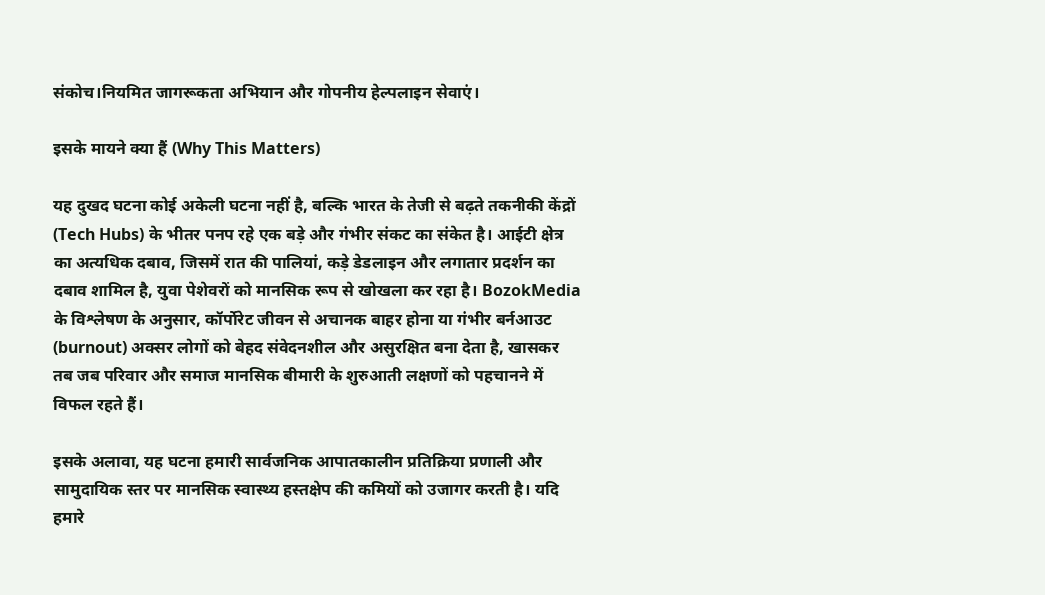संकोच।नियमित जागरूकता अभियान और गोपनीय हेल्पलाइन सेवाएं।

इसके मायने क्या हैं (Why This Matters)

यह दुखद घटना कोई अकेली घटना नहीं है, बल्कि भारत के तेजी से बढ़ते तकनीकी केंद्रों (Tech Hubs) के भीतर पनप रहे एक बड़े और गंभीर संकट का संकेत है। आईटी क्षेत्र का अत्यधिक दबाव, जिसमें रात की पालियां, कड़े डेडलाइन और लगातार प्रदर्शन का दबाव शामिल है, युवा पेशेवरों को मानसिक रूप से खोखला कर रहा है। BozokMedia के विश्लेषण के अनुसार, कॉर्पोरेट जीवन से अचानक बाहर होना या गंभीर बर्नआउट (burnout) अक्सर लोगों को बेहद संवेदनशील और असुरक्षित बना देता है, खासकर तब जब परिवार और समाज मानसिक बीमारी के शुरुआती लक्षणों को पहचानने में विफल रहते हैं।

इसके अलावा, यह घटना हमारी सार्वजनिक आपातकालीन प्रतिक्रिया प्रणाली और सामुदायिक स्तर पर मानसिक स्वास्थ्य हस्तक्षेप की कमियों को उजागर करती है। यदि हमारे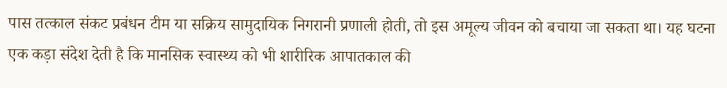पास तत्काल संकट प्रबंधन टीम या सक्रिय सामुदायिक निगरानी प्रणाली होती, तो इस अमूल्य जीवन को बचाया जा सकता था। यह घटना एक कड़ा संदेश देती है कि मानसिक स्वास्थ्य को भी शारीरिक आपातकाल की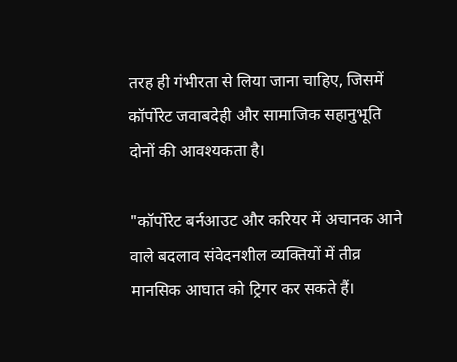तरह ही गंभीरता से लिया जाना चाहिए, जिसमें कॉर्पोरेट जवाबदेही और सामाजिक सहानुभूति दोनों की आवश्यकता है।

"कॉर्पोरेट बर्नआउट और करियर में अचानक आने वाले बदलाव संवेदनशील व्यक्तियों में तीव्र मानसिक आघात को ट्रिगर कर सकते हैं।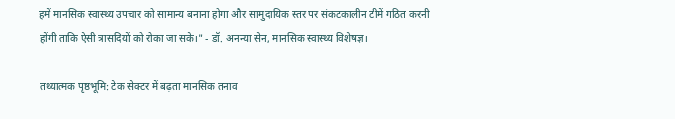हमें मानसिक स्वास्थ्य उपचार को सामान्य बनाना होगा और सामुदायिक स्तर पर संकटकालीन टीमें गठित करनी होंगी ताकि ऐसी त्रासदियों को रोका जा सके।" - डॉ. अनन्या सेन, मानसिक स्वास्थ्य विशेषज्ञ।

तथ्यात्मक पृष्ठभूमि: टेक सेक्टर में बढ़ता मानसिक तनाव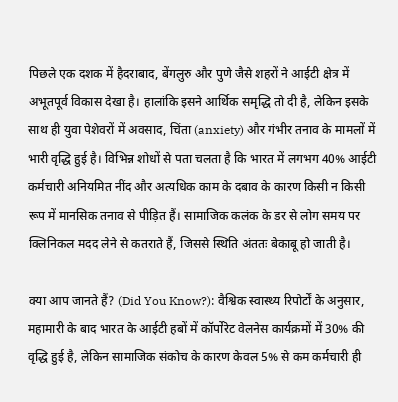पिछले एक दशक में हैदराबाद, बेंगलुरु और पुणे जैसे शहरों ने आईटी क्षेत्र में अभूतपूर्व विकास देखा है। हालांकि इसने आर्थिक समृद्धि तो दी है, लेकिन इसके साथ ही युवा पेशेवरों में अवसाद, चिंता (anxiety) और गंभीर तनाव के मामलों में भारी वृद्धि हुई है। विभिन्न शोधों से पता चलता है कि भारत में लगभग 40% आईटी कर्मचारी अनियमित नींद और अत्यधिक काम के दबाव के कारण किसी न किसी रूप में मानसिक तनाव से पीड़ित हैं। सामाजिक कलंक के डर से लोग समय पर क्लिनिकल मदद लेने से कतराते हैं, जिससे स्थिति अंततः बेकाबू हो जाती है।

क्या आप जानते हैं? (Did You Know?): वैश्विक स्वास्थ्य रिपोर्टों के अनुसार, महामारी के बाद भारत के आईटी हबों में कॉर्पोरेट वेलनेस कार्यक्रमों में 30% की वृद्धि हुई है, लेकिन सामाजिक संकोच के कारण केवल 5% से कम कर्मचारी ही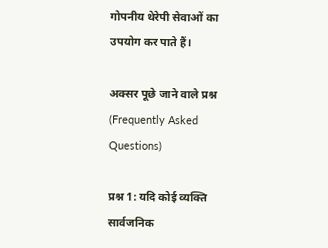गोपनीय थेरेपी सेवाओं का उपयोग कर पाते हैं।

अक्सर पूछे जाने वाले प्रश्न (Frequently Asked Questions)

प्रश्न 1: यदि कोई व्यक्ति सार्वजनिक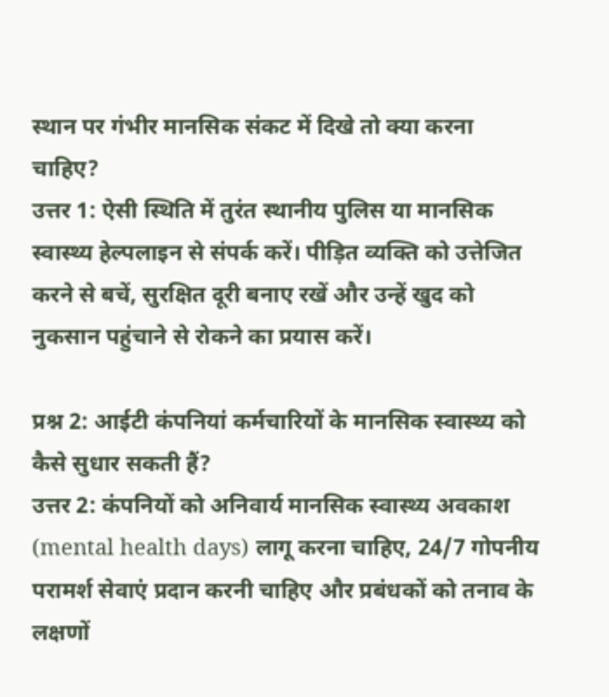स्थान पर गंभीर मानसिक संकट में दिखे तो क्या करना चाहिए?
उत्तर 1: ऐसी स्थिति में तुरंत स्थानीय पुलिस या मानसिक स्वास्थ्य हेल्पलाइन से संपर्क करें। पीड़ित व्यक्ति को उत्तेजित करने से बचें, सुरक्षित दूरी बनाए रखें और उन्हें खुद को नुकसान पहुंचाने से रोकने का प्रयास करें।

प्रश्न 2: आईटी कंपनियां कर्मचारियों के मानसिक स्वास्थ्य को कैसे सुधार सकती हैं?
उत्तर 2: कंपनियों को अनिवार्य मानसिक स्वास्थ्य अवकाश (mental health days) लागू करना चाहिए, 24/7 गोपनीय परामर्श सेवाएं प्रदान करनी चाहिए और प्रबंधकों को तनाव के लक्षणों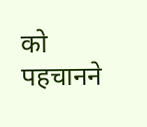को पहचानने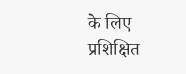के लिए प्रशिक्षित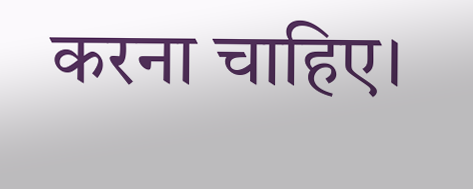करना चाहिए।